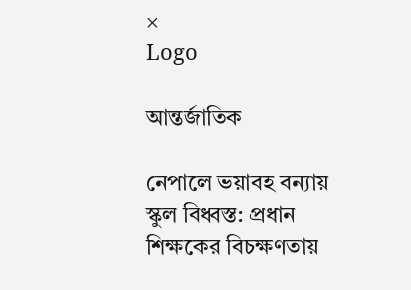×
Logo

আন্তর্জাতিক

নেপালে ভয়াবহ বন্যায় স্কুল বিধ্বস্ত: প্রধান শিক্ষকের বিচক্ষণতায়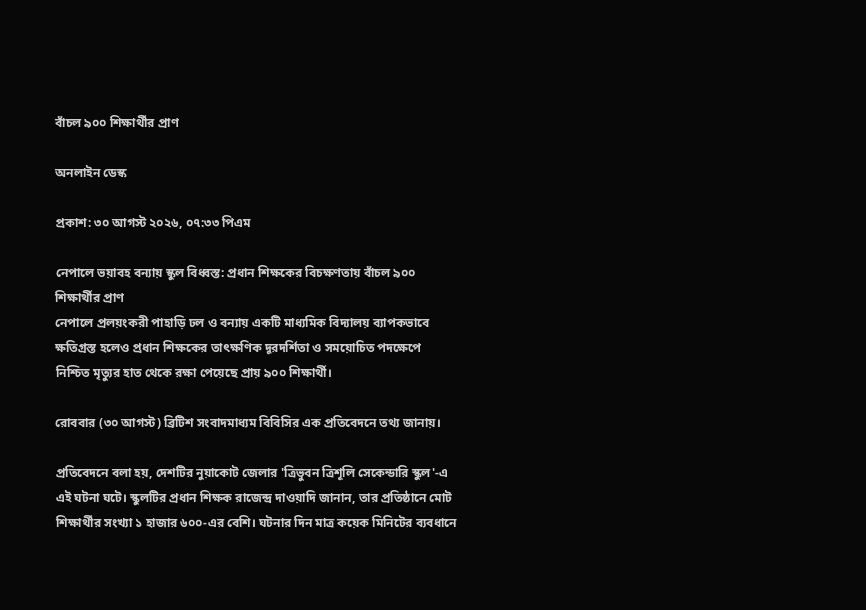বাঁচল ৯০০ শিক্ষার্থীর প্রাণ

অনলাইন ডেস্ক

প্রকাশ: ৩০ আগস্ট ২০২৬, ০৭:৩৩ পিএম

নেপালে ভয়াবহ বন্যায় স্কুল বিধ্বস্ত: প্রধান শিক্ষকের বিচক্ষণতায় বাঁচল ৯০০ শিক্ষার্থীর প্রাণ
নেপালে প্রলয়ংকরী পাহাড়ি ঢল ও বন্যায় একটি মাধ্যমিক বিদ্যালয় ব্যাপকভাবে ক্ষতিগ্রস্ত হলেও প্রধান শিক্ষকের তাৎক্ষণিক দূরদর্শিতা ও সময়োচিত পদক্ষেপে নিশ্চিত মৃত্যুর হাত থেকে রক্ষা পেয়েছে প্রায় ৯০০ শিক্ষার্থী।

রোববার (৩০ আগস্ট) ব্রিটিশ সংবাদমাধ্যম বিবিসির এক প্রতিবেদনে তথ্য জানায়।

প্রতিবেদনে বলা হয়, দেশটির নুয়াকোট জেলার 'ত্রিভুবন ত্রিশূলি সেকেন্ডারি স্কুল'-এ এই ঘটনা ঘটে। স্কুলটির প্রধান শিক্ষক রাজেন্দ্র দাওয়াদি জানান, তার প্রতিষ্ঠানে মোট শিক্ষার্থীর সংখ্যা ১ হাজার ৬০০-এর বেশি। ঘটনার দিন মাত্র কয়েক মিনিটের ব্যবধানে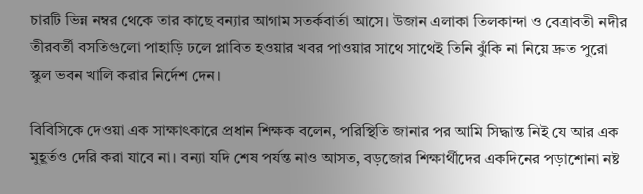চারটি ভিন্ন নম্বর থেকে তার কাছে বন্যার আগাম সতর্কবার্তা আসে। উজান এলাকা তিলকান্দা ও বেত্রাবতী নদীর তীরবর্তী বসতিগুলো পাহাড়ি ঢলে প্লাবিত হওয়ার খবর পাওয়ার সাথে সাথেই তিনি ঝুঁকি না নিয়ে দ্রুত পুরো স্কুল ভবন খালি করার নির্দেশ দেন।

বিবিসিকে দেওয়া এক সাক্ষাৎকারে প্রধান শিক্ষক বলেন, পরিস্থিতি জানার পর আমি সিদ্ধান্ত নিই যে আর এক মুহূর্তও দেরি করা যাবে না। বন্যা যদি শেষ পর্যন্ত নাও আসত, বড়জোর শিক্ষার্থীদের একদিনের পড়াশোনা নষ্ট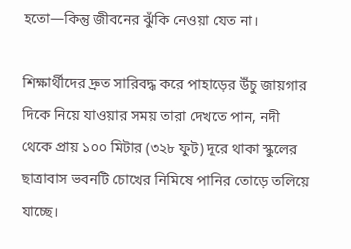হতো—কিন্তু জীবনের ঝুঁকি নেওয়া যেত না।

শিক্ষার্থীদের দ্রুত সারিবদ্ধ করে পাহাড়ের উঁচু জায়গার দিকে নিয়ে যাওয়ার সময় তারা দেখতে পান, নদী থেকে প্রায় ১০০ মিটার (৩২৮ ফুট) দূরে থাকা স্কুলের ছাত্রাবাস ভবনটি চোখের নিমিষে পানির তোড়ে তলিয়ে যাচ্ছে।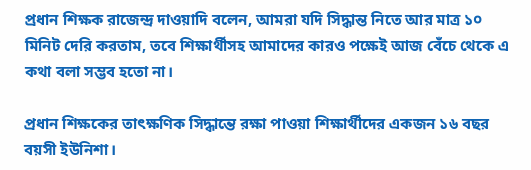প্রধান শিক্ষক রাজেন্দ্র দাওয়াদি বলেন, আমরা যদি সিদ্ধান্ত নিতে আর মাত্র ১০ মিনিট দেরি করতাম, তবে শিক্ষার্থীসহ আমাদের কারও পক্ষেই আজ বেঁচে থেকে এ কথা বলা সম্ভব হতো না।

প্রধান শিক্ষকের তাৎক্ষণিক সিদ্ধান্তে রক্ষা পাওয়া শিক্ষার্থীদের একজন ১৬ বছর বয়সী ইউনিশা।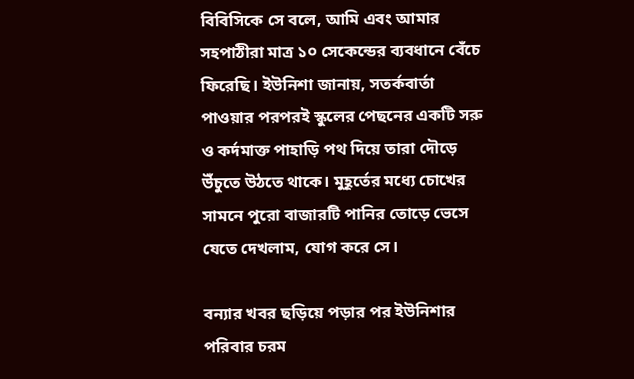বিবিসিকে সে বলে, আমি এবং আমার সহপাঠীরা মাত্র ১০ সেকেন্ডের ব্যবধানে বেঁচে ফিরেছি। ইউনিশা জানায়, সতর্কবার্তা পাওয়ার পরপরই স্কুলের পেছনের একটি সরু ও কর্দমাক্ত পাহাড়ি পথ দিয়ে তারা দৌড়ে উঁচুতে উঠতে থাকে। মুহূর্তের মধ্যে চোখের সামনে পুরো বাজারটি পানির তোড়ে ভেসে যেতে দেখলাম, যোগ করে সে।

বন্যার খবর ছড়িয়ে পড়ার পর ইউনিশার পরিবার চরম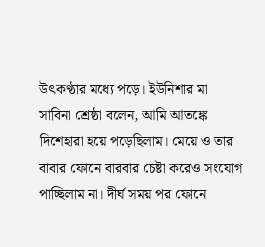উৎকণ্ঠার মধ্যে পড়ে। ইউনিশার মা সাবিনা শ্রেষ্ঠা বলেন, আমি আতঙ্কে দিশেহারা হয়ে পড়েছিলাম। মেয়ে ও তার বাবার ফোনে বারবার চেষ্টা করেও সংযোগ পাচ্ছিলাম না। দীর্ঘ সময় পর ফোনে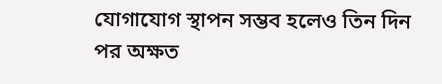যোগাযোগ স্থাপন সম্ভব হলেও তিন দিন পর অক্ষত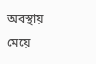অবস্থায় মেয়ে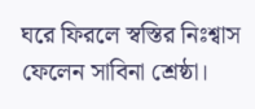ঘরে ফিরলে স্বস্তির নিঃশ্বাস ফেলেন সাবিনা শ্রেষ্ঠা।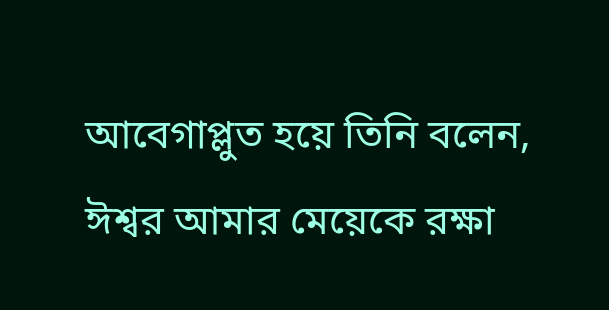আবেগাপ্লুত হয়ে তিনি বলেন, ঈশ্বর আমার মেয়েকে রক্ষা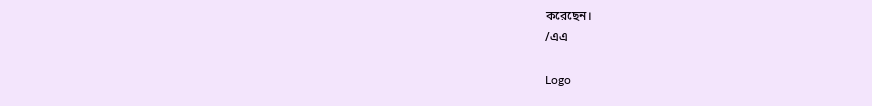করেছেন।
/এএ

Logo